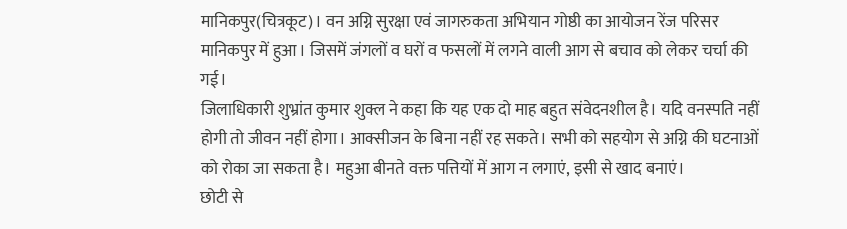मानिकपुर(चित्रकूट)। वन अग्नि सुरक्षा एवं जागरुकता अभियान गोष्ठी का आयोजन रेंज परिसर मानिकपुर में हुआ। जिसमें जंगलों व घरों व फसलों में लगने वाली आग से बचाव को लेकर चर्चा की गई।
जिलाधिकारी शुभ्रांत कुमार शुक्ल ने कहा कि यह एक दो माह बहुत संवेदनशील है। यदि वनस्पति नहीं होगी तो जीवन नहीं होगा। आक्सीजन के बिना नहीं रह सकते। सभी को सहयोग से अग्नि की घटनाओं को रोका जा सकता है। महुआ बीनते वक्त पत्तियों में आग न लगाएं, इसी से खाद बनाएं।
छोटी से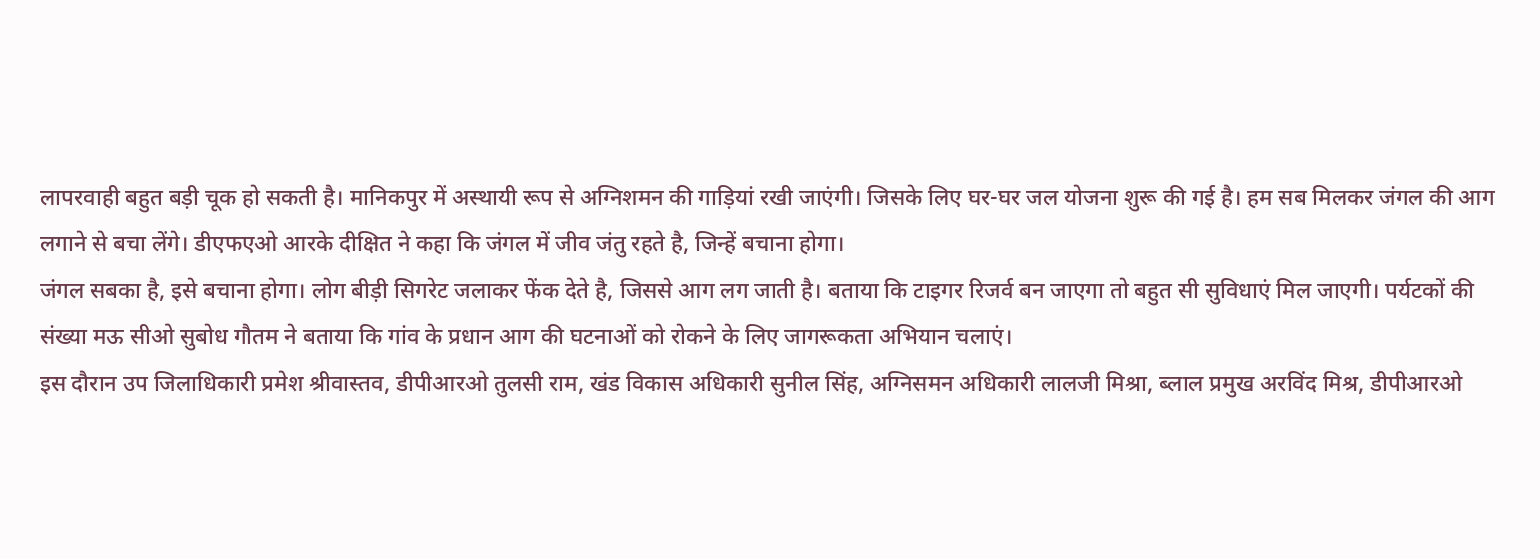लापरवाही बहुत बड़ी चूक हो सकती है। मानिकपुर में अस्थायी रूप से अग्निशमन की गाड़ियां रखी जाएंगी। जिसके लिए घर-घर जल योजना शुरू की गई है। हम सब मिलकर जंगल की आग लगाने से बचा लेंगे। डीएफएओ आरके दीक्षित ने कहा कि जंगल में जीव जंतु रहते है, जिन्हें बचाना होगा।
जंगल सबका है, इसे बचाना होगा। लोग बीड़ी सिगरेट जलाकर फेंक देते है, जिससे आग लग जाती है। बताया कि टाइगर रिजर्व बन जाएगा तो बहुत सी सुविधाएं मिल जाएगी। पर्यटकों की संख्या मऊ सीओ सुबोध गौतम ने बताया कि गांव के प्रधान आग की घटनाओं को रोकने के लिए जागरूकता अभियान चलाएं।
इस दौरान उप जिलाधिकारी प्रमेश श्रीवास्तव, डीपीआरओ तुलसी राम, खंड विकास अधिकारी सुनील सिंह, अग्निसमन अधिकारी लालजी मिश्रा, ब्लाल प्रमुख अरविंद मिश्र, डीपीआरओ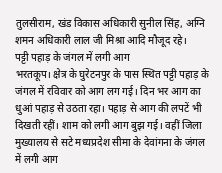तुलसीराम, खंड विकास अधिकारी सुनील सिंह, अग्नि शमन अधिकारी लाल जी मिश्रा आदि मौजूद रहे।
पट्टी पहाड़ के जंगल में लगी आग
भरतकूप। क्षेत्र के घुरेटनपुर के पास स्थित पट्टी पहाड़ के जंगल में रविवार को आग लग गई। दिन भर आग का धुआं पहाड़ से उठता रहा। पहाड़ से आग की लपटें भी दिखती रहीं। शाम को लगी आग बुझ गई। वहीं जिला मुख्यालय से सटे मध्यप्रदेश सीमा के देवांगना के जंगल में लगी आग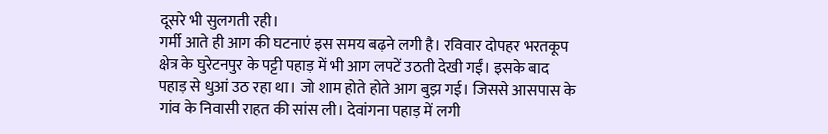दूसरे भी सुलगती रही।
गर्मी आते ही आग की घटनाएं इस समय बढ़ने लगी है। रविवार दोपहर भरतकूप क्षेत्र के घुरेटनपुर के पट्टी पहाड़ में भी आग लपटें उठती देखी गईं। इसके बाद पहाड़ से धुआं उठ रहा था। जो शाम होते होते आग बुझ गई। जिससे आसपास के गांव के निवासी राहत की सांस ली। देवांगना पहाड़ में लगी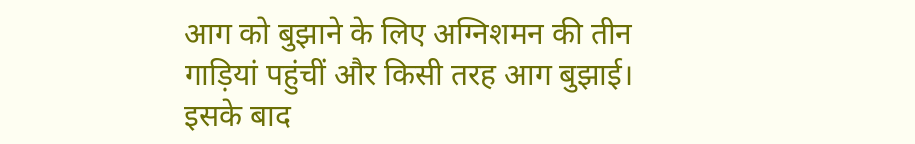आग को बुझाने के लिए अग्निशमन की तीन गाड़ियां पहुंचीं और किसी तरह आग बुझाई। इसके बाद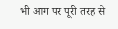भी आग पर पूरी तरह से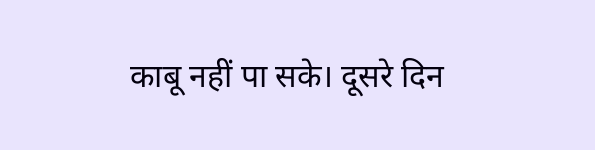काबू नहीं पा सके। दूसरे दिन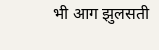भी आग झुलसती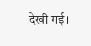देखी गई।